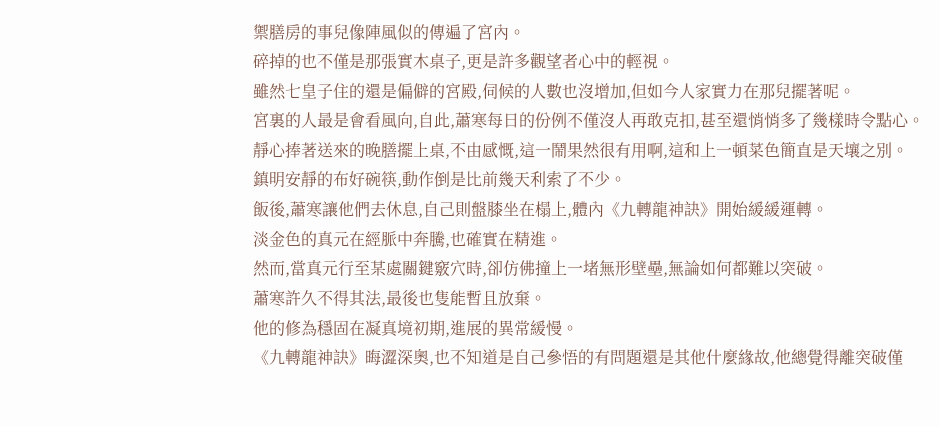禦膳房的事兒像陣風似的傳遍了宮內。
碎掉的也不僅是那張實木桌子,更是許多觀望者心中的輕視。
雖然七皇子住的還是偏僻的宮殿,伺候的人數也沒增加,但如今人家實力在那兒擺著呢。
宮裏的人最是會看風向,自此,蕭寒每日的份例不僅沒人再敢克扣,甚至還悄悄多了幾樣時令點心。
靜心捧著送來的晚膳擺上桌,不由感慨,這一鬧果然很有用啊,這和上一頓菜色簡直是天壤之別。
鎮明安靜的布好碗筷,動作倒是比前幾天利索了不少。
飯後,蕭寒讓他們去休息,自己則盤膝坐在榻上,體內《九轉龍神訣》開始緩緩運轉。
淡金色的真元在經脈中奔騰,也確實在精進。
然而,當真元行至某處關鍵竅穴時,卻仿佛撞上一堵無形壁壘,無論如何都難以突破。
蕭寒許久不得其法,最後也隻能暫且放棄。
他的修為穩固在凝真境初期,進展的異常緩慢。
《九轉龍神訣》晦澀深奧,也不知道是自己參悟的有問題還是其他什麼緣故,他總覺得離突破僅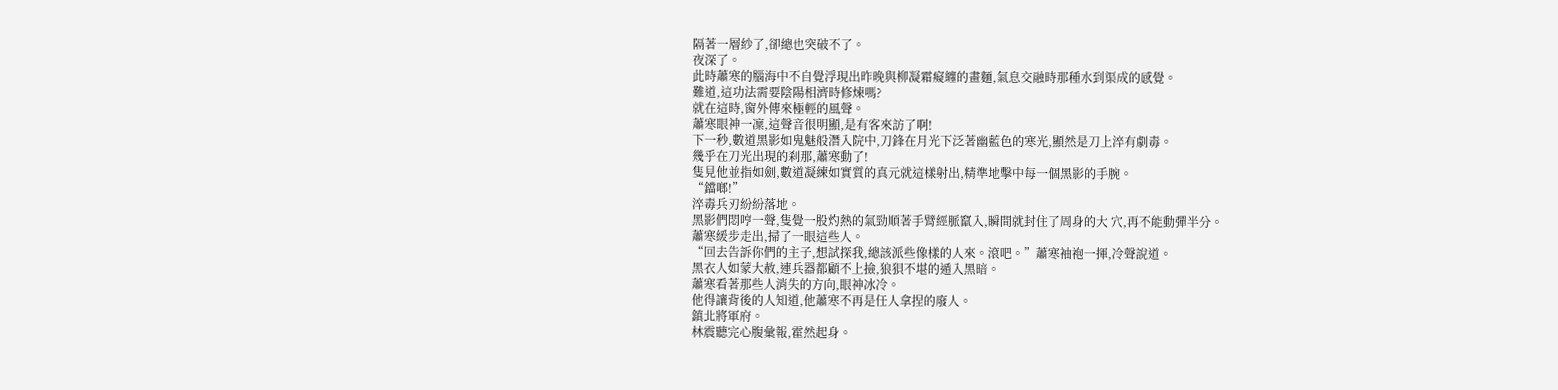隔著一層紗了,卻總也突破不了。
夜深了。
此時蕭寒的腦海中不自覺浮現出昨晚與柳凝霜癡纏的畫麵,氣息交融時那種水到渠成的感覺。
難道,這功法需要陰陽相濟時修煉嗎?
就在這時,窗外傳來極輕的風聲。
蕭寒眼神一凜,這聲音很明顯,是有客來訪了啊!
下一秒,數道黑影如鬼魅般潛入院中,刀鋒在月光下泛著幽藍色的寒光,顯然是刀上淬有劇毒。
幾乎在刀光出現的刹那,蕭寒動了!
隻見他並指如劍,數道凝練如實質的真元就這樣射出,精準地擊中每一個黑影的手腕。
“鐺啷!”
淬毒兵刃紛紛落地。
黑影們悶哼一聲,隻覺一股灼熱的氣勁順著手臂經脈竄入,瞬間就封住了周身的大 穴,再不能動彈半分。
蕭寒緩步走出,掃了一眼這些人。
“回去告訴你們的主子,想試探我,總該派些像樣的人來。滾吧。”蕭寒袖袍一揮,冷聲說道。
黑衣人如蒙大赦,連兵器都顧不上撿,狼狽不堪的遁入黑暗。
蕭寒看著那些人消失的方向,眼神冰冷。
他得讓背後的人知道,他蕭寒不再是任人拿捏的廢人。
鎮北將軍府。
林震聽完心腹彙報,霍然起身。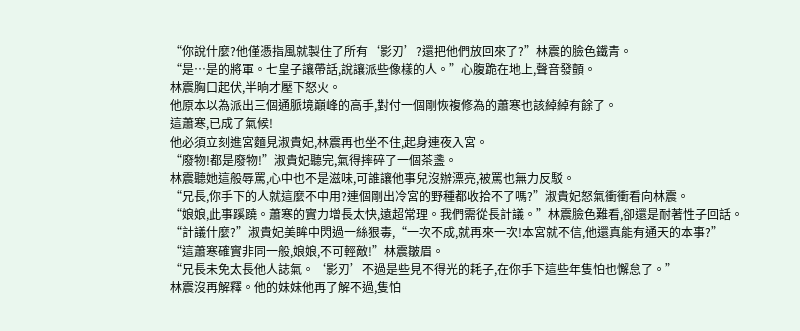“你說什麼?他僅憑指風就製住了所有‘影刃’?還把他們放回來了?”林震的臉色鐵青。
“是…是的將軍。七皇子讓帶話,說讓派些像樣的人。”心腹跪在地上,聲音發顫。
林震胸口起伏,半晌才壓下怒火。
他原本以為派出三個通脈境巔峰的高手,對付一個剛恢複修為的蕭寒也該綽綽有餘了。
這蕭寒,已成了氣候!
他必須立刻進宮麵見淑貴妃,林震再也坐不住,起身連夜入宮。
“廢物!都是廢物!”淑貴妃聽完,氣得摔碎了一個茶盞。
林震聽她這般辱罵,心中也不是滋味,可誰讓他事兒沒辦漂亮,被罵也無力反駁。
“兄長,你手下的人就這麼不中用?連個剛出冷宮的野種都收拾不了嗎?”淑貴妃怒氣衝衝看向林震。
“娘娘,此事蹊蹺。蕭寒的實力增長太快,遠超常理。我們需從長計議。”林震臉色難看,卻還是耐著性子回話。
“計議什麼?”淑貴妃美眸中閃過一絲狠毒,“一次不成,就再來一次!本宮就不信,他還真能有通天的本事?”
“這蕭寒確實非同一般,娘娘,不可輕敵!”林震皺眉。
“兄長未免太長他人誌氣。‘影刃’不過是些見不得光的耗子,在你手下這些年隻怕也懈怠了。”
林震沒再解釋。他的妹妹他再了解不過,隻怕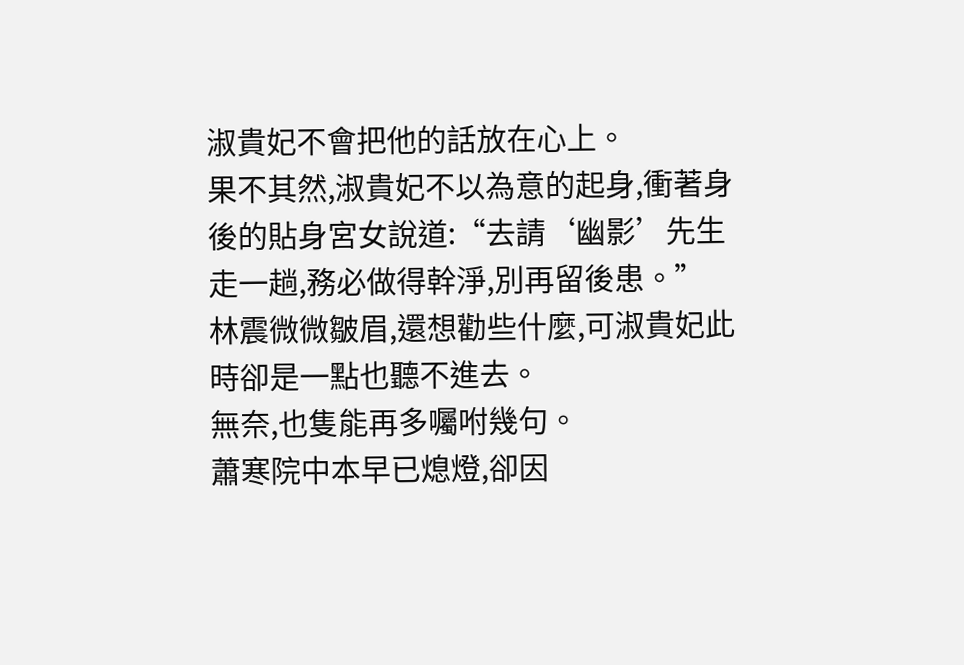淑貴妃不會把他的話放在心上。
果不其然,淑貴妃不以為意的起身,衝著身後的貼身宮女說道:“去請‘幽影’先生走一趟,務必做得幹淨,別再留後患。”
林震微微皺眉,還想勸些什麼,可淑貴妃此時卻是一點也聽不進去。
無奈,也隻能再多囑咐幾句。
蕭寒院中本早已熄燈,卻因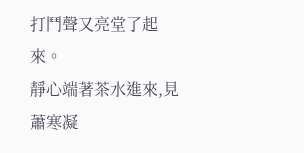打鬥聲又亮堂了起來。
靜心端著茶水進來,見蕭寒凝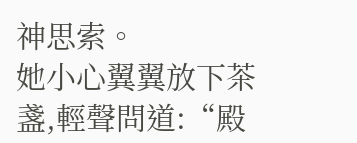神思索。
她小心翼翼放下茶盞,輕聲問道:“殿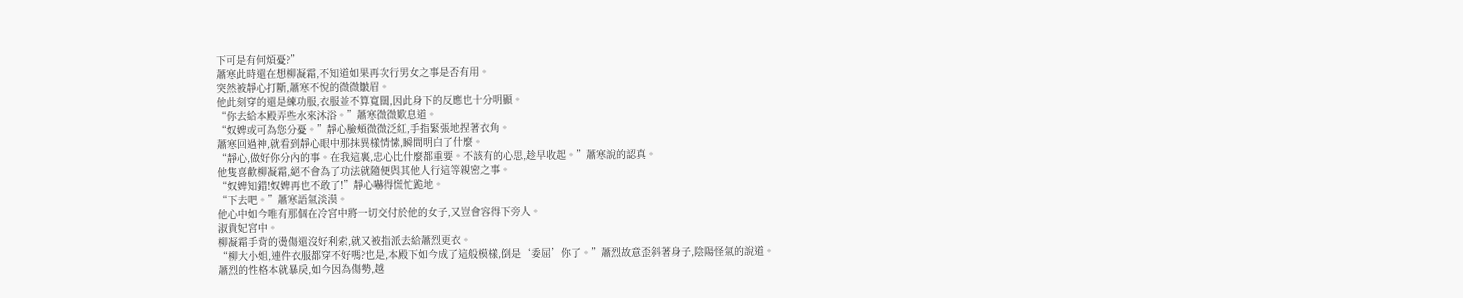下可是有何煩憂?”
蕭寒此時還在想柳凝霜,不知道如果再次行男女之事是否有用。
突然被靜心打斷,蕭寒不悅的微微皺眉。
他此刻穿的還是練功服,衣服並不算寬闊,因此身下的反應也十分明顯。
“你去給本殿弄些水來沐浴。”蕭寒微微歎息道。
“奴婢或可為您分憂。”靜心臉頰微微泛紅,手指緊張地捏著衣角。
蕭寒回過神,就看到靜心眼中那抹異樣情愫,瞬間明白了什麼。
“靜心,做好你分內的事。在我這裏,忠心比什麼都重要。不該有的心思,趁早收起。”蕭寒說的認真。
他隻喜歡柳凝霜,絕不會為了功法就隨便與其他人行這等親密之事。
“奴婢知錯!奴婢再也不敢了!”靜心嚇得慌忙跪地。
“下去吧。”蕭寒語氣淡漠。
他心中如今唯有那個在冷宮中將一切交付於他的女子,又豈會容得下旁人。
淑貴妃宮中。
柳凝霜手背的燙傷還沒好利索,就又被指派去給蕭烈更衣。
“柳大小姐,連件衣服都穿不好嗎?也是,本殿下如今成了這般模樣,倒是‘委屈’你了。”蕭烈故意歪斜著身子,陰陽怪氣的說道。
蕭烈的性格本就暴戾,如今因為傷勢,越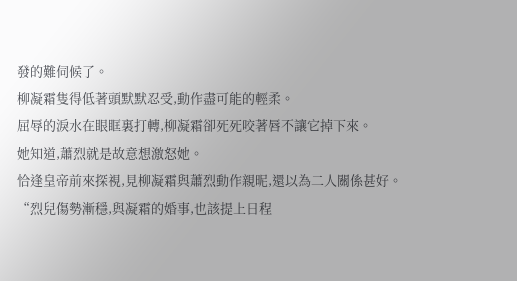發的難伺候了。
柳凝霜隻得低著頭默默忍受,動作盡可能的輕柔。
屈辱的淚水在眼眶裏打轉,柳凝霜卻死死咬著唇不讓它掉下來。
她知道,蕭烈就是故意想激怒她。
恰逢皇帝前來探視,見柳凝霜與蕭烈動作親昵,還以為二人關係甚好。
“烈兒傷勢漸穩,與凝霜的婚事,也該提上日程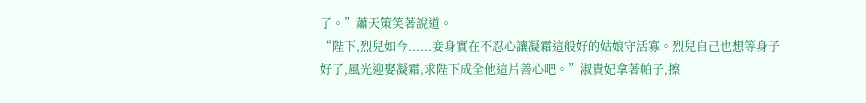了。”蕭天策笑著說道。
“陛下,烈兒如今......妾身實在不忍心讓凝霜這般好的姑娘守活寡。烈兒自己也想等身子好了,風光迎娶凝霜,求陛下成全他這片善心吧。”淑貴妃拿著帕子,擦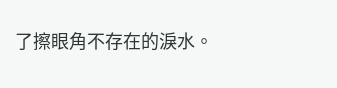了擦眼角不存在的淚水。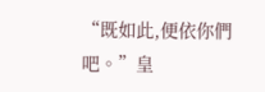“既如此,便依你們吧。”皇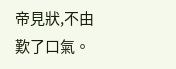帝見狀,不由歎了口氣。